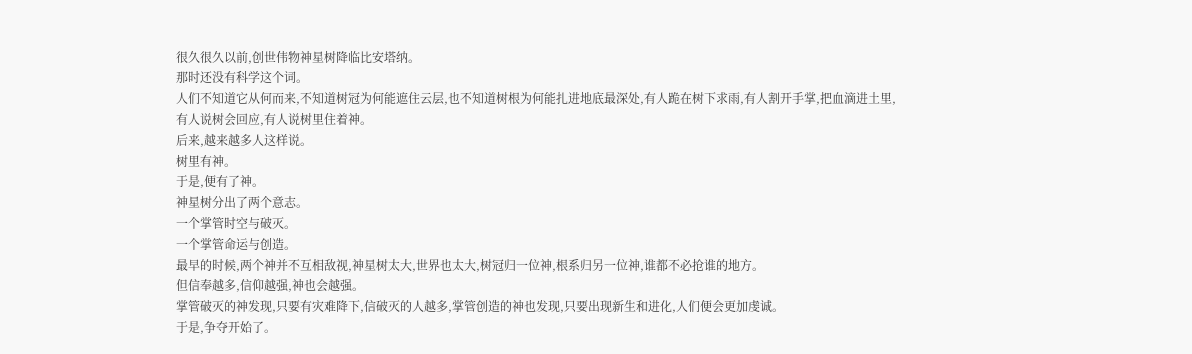很久很久以前,创世伟物神星树降临比安塔纳。
那时还没有科学这个词。
人们不知道它从何而来,不知道树冠为何能遮住云层,也不知道树根为何能扎进地底最深处,有人跪在树下求雨,有人割开手掌,把血滴进土里,有人说树会回应,有人说树里住着神。
后来,越来越多人这样说。
树里有神。
于是,便有了神。
神星树分出了两个意志。
一个掌管时空与破灭。
一个掌管命运与创造。
最早的时候,两个神并不互相敌视,神星树太大,世界也太大,树冠归一位神,根系归另一位神,谁都不必抢谁的地方。
但信奉越多,信仰越强,神也会越强。
掌管破灭的神发现,只要有灾难降下,信破灭的人越多,掌管创造的神也发现,只要出现新生和进化,人们便会更加虔诚。
于是,争夺开始了。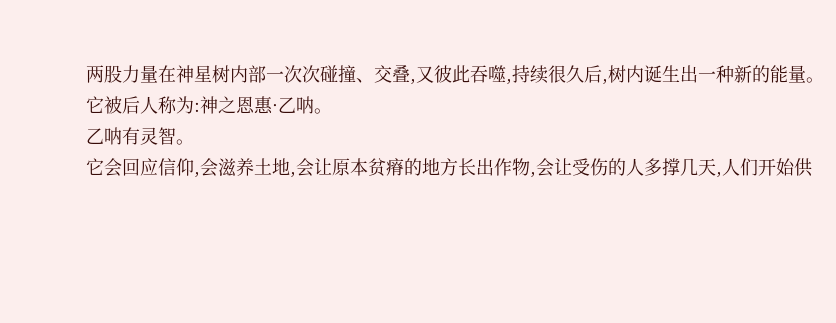两股力量在神星树内部一次次碰撞、交叠,又彼此吞噬,持续很久后,树内诞生出一种新的能量。
它被后人称为:神之恩惠·乙呐。
乙呐有灵智。
它会回应信仰,会滋养土地,会让原本贫瘠的地方长出作物,会让受伤的人多撑几天,人们开始供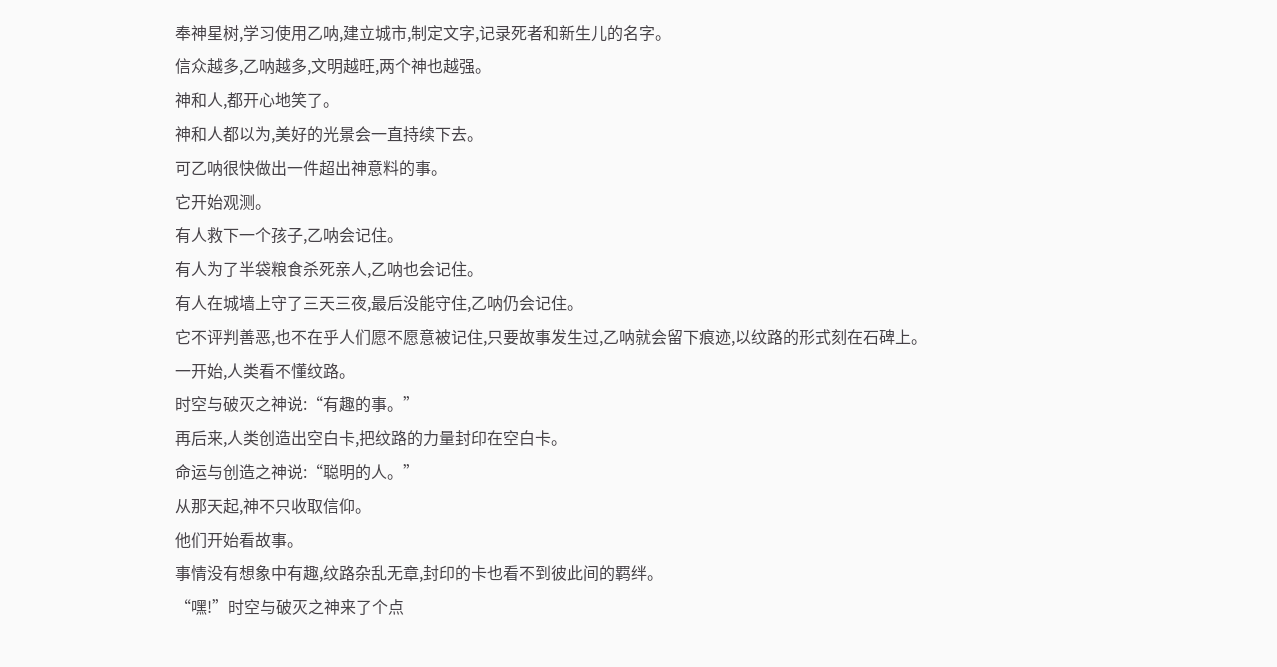奉神星树,学习使用乙呐,建立城市,制定文字,记录死者和新生儿的名字。
信众越多,乙呐越多,文明越旺,两个神也越强。
神和人,都开心地笑了。
神和人都以为,美好的光景会一直持续下去。
可乙呐很快做出一件超出神意料的事。
它开始观测。
有人救下一个孩子,乙呐会记住。
有人为了半袋粮食杀死亲人,乙呐也会记住。
有人在城墙上守了三天三夜,最后没能守住,乙呐仍会记住。
它不评判善恶,也不在乎人们愿不愿意被记住,只要故事发生过,乙呐就会留下痕迹,以纹路的形式刻在石碑上。
一开始,人类看不懂纹路。
时空与破灭之神说:“有趣的事。”
再后来,人类创造出空白卡,把纹路的力量封印在空白卡。
命运与创造之神说:“聪明的人。”
从那天起,神不只收取信仰。
他们开始看故事。
事情没有想象中有趣,纹路杂乱无章,封印的卡也看不到彼此间的羁绊。
“嘿!”时空与破灭之神来了个点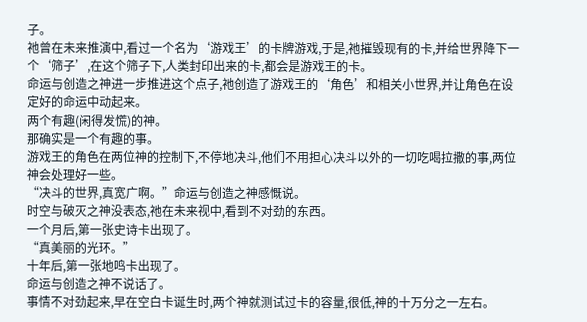子。
祂曾在未来推演中,看过一个名为‘游戏王’的卡牌游戏,于是,祂摧毁现有的卡,并给世界降下一个‘筛子’,在这个筛子下,人类封印出来的卡,都会是游戏王的卡。
命运与创造之神进一步推进这个点子,祂创造了游戏王的‘角色’和相关小世界,并让角色在设定好的命运中动起来。
两个有趣(闲得发慌)的神。
那确实是一个有趣的事。
游戏王的角色在两位神的控制下,不停地决斗,他们不用担心决斗以外的一切吃喝拉撒的事,两位神会处理好一些。
“决斗的世界,真宽广啊。”命运与创造之神感慨说。
时空与破灭之神没表态,祂在未来视中,看到不对劲的东西。
一个月后,第一张史诗卡出现了。
“真美丽的光环。”
十年后,第一张地鸣卡出现了。
命运与创造之神不说话了。
事情不对劲起来,早在空白卡诞生时,两个神就测试过卡的容量,很低,神的十万分之一左右。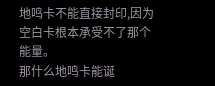地鸣卡不能直接封印,因为空白卡根本承受不了那个能量。
那什么地鸣卡能诞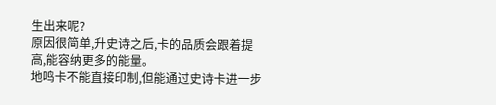生出来呢?
原因很简单,升史诗之后,卡的品质会跟着提高,能容纳更多的能量。
地鸣卡不能直接印制,但能通过史诗卡进一步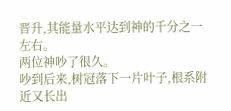晋升,其能量水平达到神的千分之一左右。
两位神吵了很久。
吵到后来,树冠落下一片叶子,根系附近又长出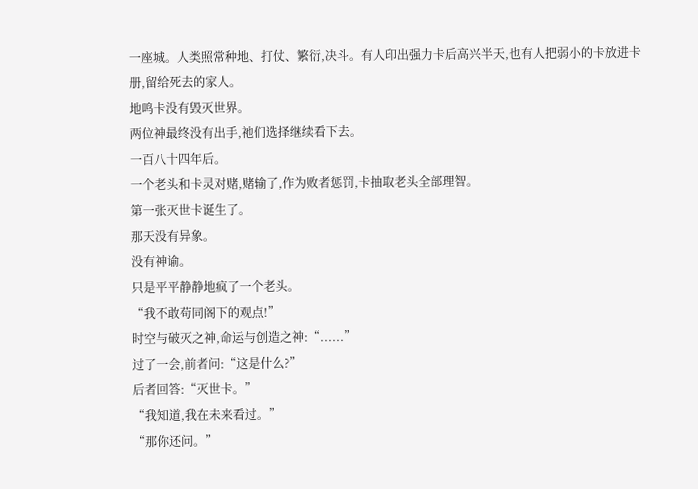一座城。人类照常种地、打仗、繁衍,决斗。有人印出强力卡后高兴半天,也有人把弱小的卡放进卡册,留给死去的家人。
地鸣卡没有毁灭世界。
两位神最终没有出手,祂们选择继续看下去。
一百八十四年后。
一个老头和卡灵对赌,赌输了,作为败者惩罚,卡抽取老头全部理智。
第一张灭世卡诞生了。
那天没有异象。
没有神谕。
只是平平静静地疯了一个老头。
“我不敢苟同阁下的观点!”
时空与破灭之神,命运与创造之神:“......”
过了一会,前者问:“这是什么?”
后者回答:“灭世卡。”
“我知道,我在未来看过。”
“那你还问。”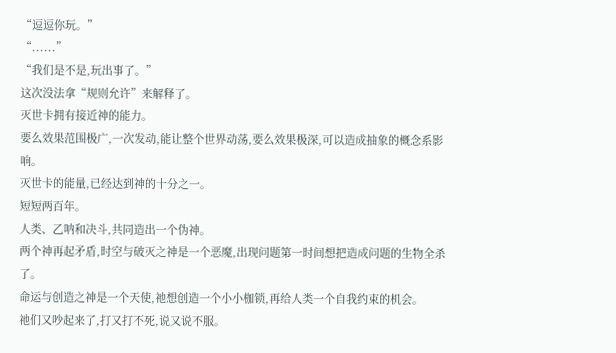“逗逗你玩。”
“......”
“我们是不是,玩出事了。”
这次没法拿“规则允许”来解释了。
灭世卡拥有接近神的能力。
要么效果范围极广,一次发动,能让整个世界动荡,要么效果极深,可以造成抽象的概念系影响。
灭世卡的能量,已经达到神的十分之一。
短短两百年。
人类、乙呐和决斗,共同造出一个伪神。
两个神再起矛盾,时空与破灭之神是一个恶魔,出现问题第一时间想把造成问题的生物全杀了。
命运与创造之神是一个天使,祂想创造一个小小枷锁,再给人类一个自我约束的机会。
祂们又吵起来了,打又打不死,说又说不服。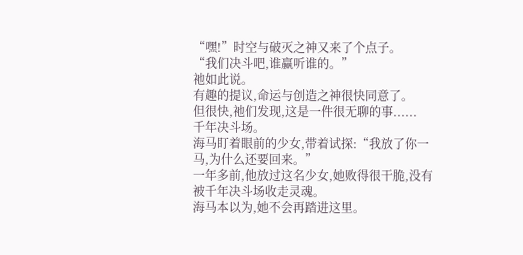“嘿!”时空与破灭之神又来了个点子。
“我们决斗吧,谁赢听谁的。”
祂如此说。
有趣的提议,命运与创造之神很快同意了。
但很快,祂们发现,这是一件很无聊的事......
千年决斗场。
海马盯着眼前的少女,带着试探:“我放了你一马,为什么还要回来。”
一年多前,他放过这名少女,她败得很干脆,没有被千年决斗场收走灵魂。
海马本以为,她不会再踏进这里。